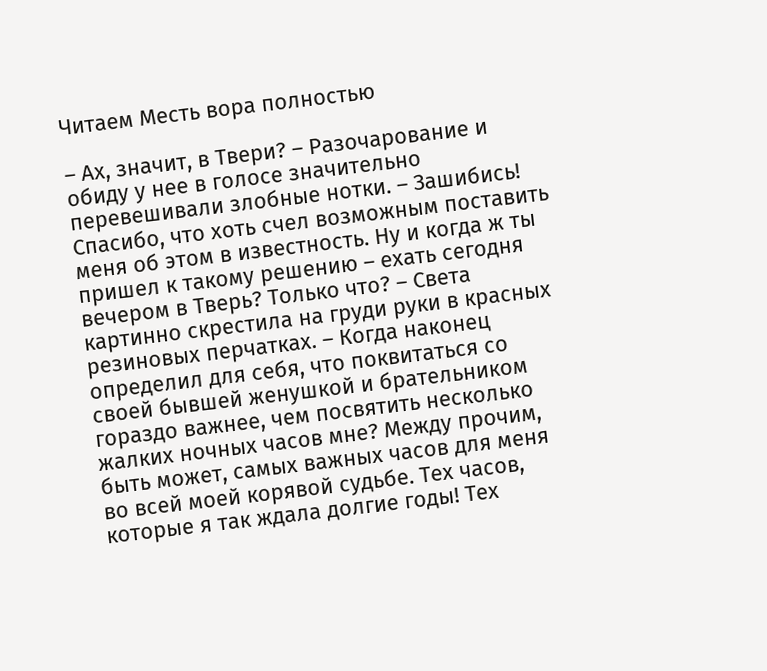Читаем Месть вора полностью

– Ах, значит, в Твери? – Разочарование и обиду у нее в голосе значительно перевешивали злобные нотки. – Зашибись! Спасибо, что хоть счел возможным поставить меня об этом в известность. Ну и когда ж ты пришел к такому решению – ехать сегодня вечером в Тверь? Только что? – Света картинно скрестила на груди руки в красных резиновых перчатках. – Когда наконец определил для себя, что поквитаться со своей бывшей женушкой и брательником гораздо важнее, чем посвятить несколько жалких ночных часов мне? Между прочим, быть может, самых важных часов для меня во всей моей корявой судьбе. Тех часов, которые я так ждала долгие годы! Тех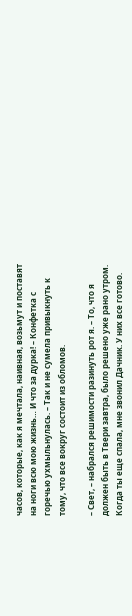часов, которые, как я мечтала, наивная, возьмут и поставят на ноги всю мою жизнь… И что за дурка! – Конфетка с горечью ухмыльнулась. – Так и не сумела привыкнуть к тому, что все вокруг состоит из обломов.

– Свет, – набрался решимости разинуть рот я. – То, что я должен быть в Твери завтра, было решено уже рано утром. Когда ты еще спала, мне звонил Дачник. У них все готово.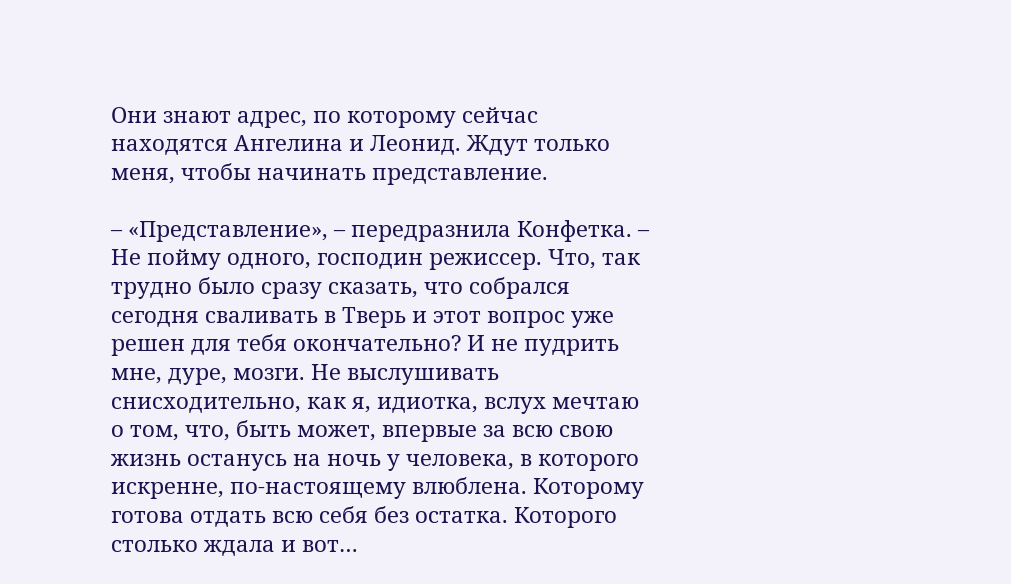Они знают адрес, по которому сейчас находятся Ангелина и Леонид. Ждут только меня, чтобы начинать представление.

– «Представление», – передразнила Конфетка. – Не пойму одного, господин режиссер. Что, так трудно было сразу сказать, что собрался сегодня сваливать в Тверь и этот вопрос уже решен для тебя окончательно? И не пудрить мне, дуре, мозги. Не выслушивать снисходительно, как я, идиотка, вслух мечтаю о том, что, быть может, впервые за всю свою жизнь останусь на ночь у человека, в которого искренне, по-настоящему влюблена. Которому готова отдать всю себя без остатка. Которого столько ждала и вот…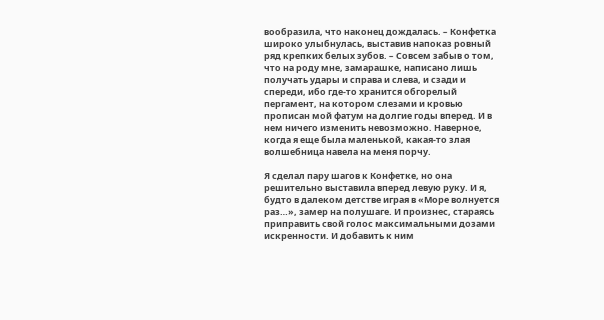вообразила, что наконец дождалась. – Конфетка широко улыбнулась, выставив напоказ ровный ряд крепких белых зубов. – Совсем забыв о том, что на роду мне, замарашке, написано лишь получать удары и справа и слева, и сзади и спереди, ибо где-то хранится обгорелый пергамент, на котором слезами и кровью прописан мой фатум на долгие годы вперед. И в нем ничего изменить невозможно. Наверное, когда я еще была маленькой, какая-то злая волшебница навела на меня порчу.

Я сделал пару шагов к Конфетке, но она решительно выставила вперед левую руку. И я, будто в далеком детстве играя в «Море волнуется раз…», замер на полушаге. И произнес, стараясь приправить свой голос максимальными дозами искренности. И добавить к ним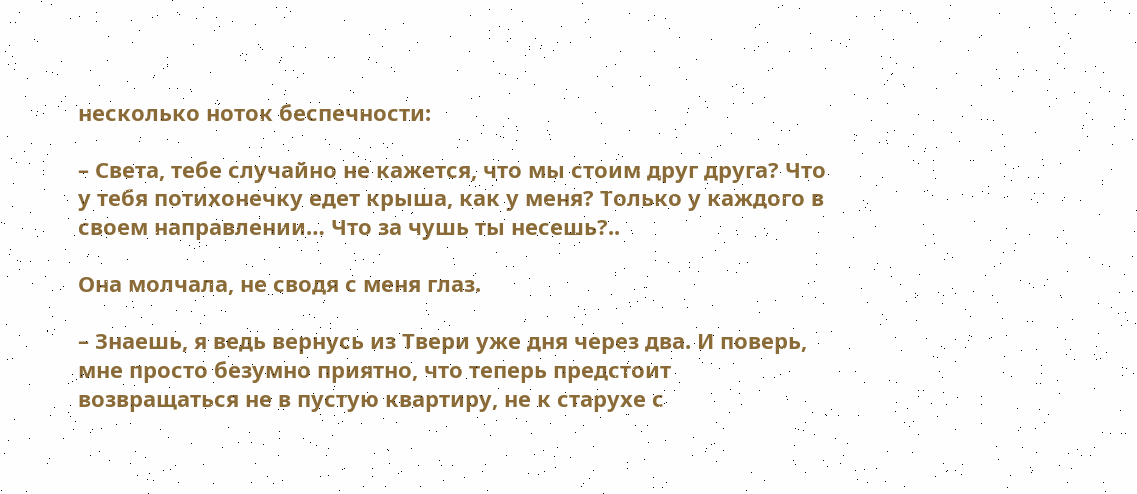несколько ноток беспечности:

– Света, тебе случайно не кажется, что мы стоим друг друга? Что у тебя потихонечку едет крыша, как у меня? Только у каждого в своем направлении… Что за чушь ты несешь?..

Она молчала, не сводя с меня глаз.

– Знаешь, я ведь вернусь из Твери уже дня через два. И поверь, мне просто безумно приятно, что теперь предстоит возвращаться не в пустую квартиру, не к старухе с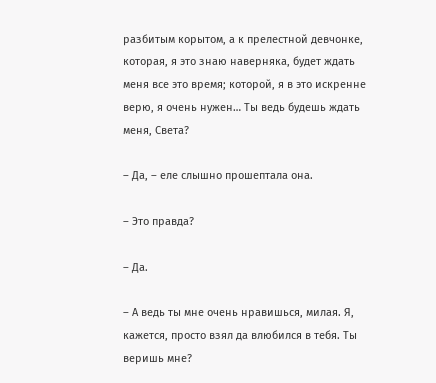разбитым корытом, а к прелестной девчонке, которая, я это знаю наверняка, будет ждать меня все это время; которой, я в это искренне верю, я очень нужен… Ты ведь будешь ждать меня, Света?

– Да, – еле слышно прошептала она.

– Это правда?

– Да.

– А ведь ты мне очень нравишься, милая. Я, кажется, просто взял да влюбился в тебя. Ты веришь мне?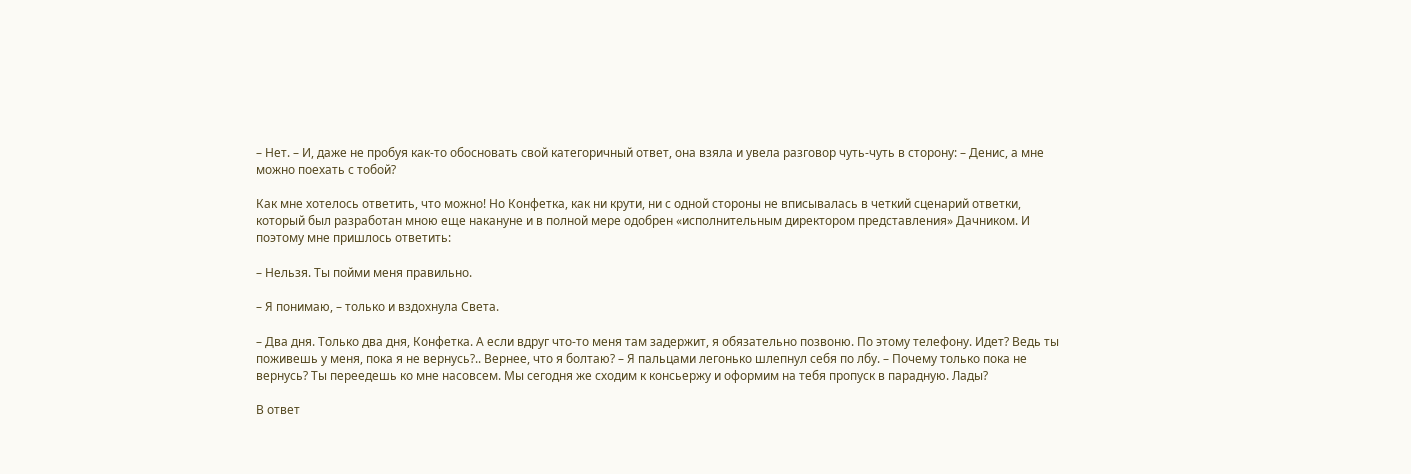– Нет. – И, даже не пробуя как-то обосновать свой категоричный ответ, она взяла и увела разговор чуть-чуть в сторону: – Денис, а мне можно поехать с тобой?

Как мне хотелось ответить, что можно! Но Конфетка, как ни крути, ни с одной стороны не вписывалась в четкий сценарий ответки, который был разработан мною еще накануне и в полной мере одобрен «исполнительным директором представления» Дачником. И поэтому мне пришлось ответить:

– Нельзя. Ты пойми меня правильно.

– Я понимаю, – только и вздохнула Света.

– Два дня. Только два дня, Конфетка. А если вдруг что-то меня там задержит, я обязательно позвоню. По этому телефону. Идет? Ведь ты поживешь у меня, пока я не вернусь?.. Вернее, что я болтаю? – Я пальцами легонько шлепнул себя по лбу. – Почему только пока не вернусь? Ты переедешь ко мне насовсем. Мы сегодня же сходим к консьержу и оформим на тебя пропуск в парадную. Лады?

В ответ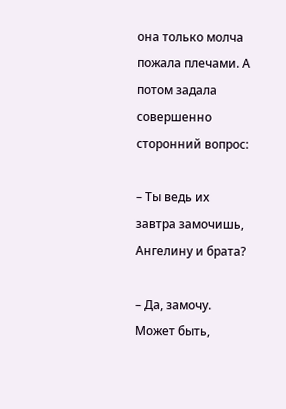она только молча пожала плечами. А потом задала совершенно сторонний вопрос:

– Ты ведь их завтра замочишь, Ангелину и брата?

– Да, замочу. Может быть,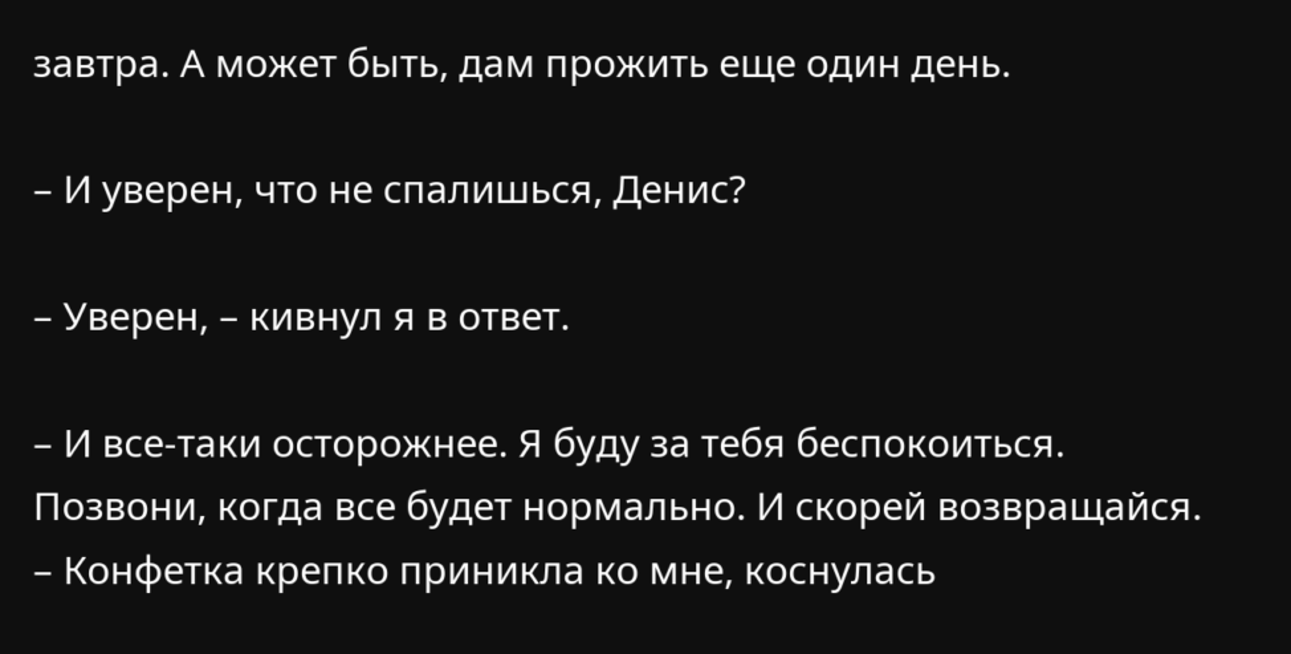завтра. А может быть, дам прожить еще один день.

– И уверен, что не спалишься, Денис?

– Уверен, – кивнул я в ответ.

– И все-таки осторожнее. Я буду за тебя беспокоиться. Позвони, когда все будет нормально. И скорей возвращайся. – Конфетка крепко приникла ко мне, коснулась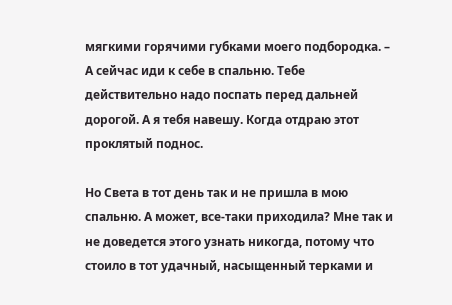мягкими горячими губками моего подбородка. – А сейчас иди к себе в спальню. Тебе действительно надо поспать перед дальней дорогой. А я тебя навешу. Когда отдраю этот проклятый поднос.

Но Света в тот день так и не пришла в мою спальню. А может, все-таки приходила? Мне так и не доведется этого узнать никогда, потому что стоило в тот удачный, насыщенный терками и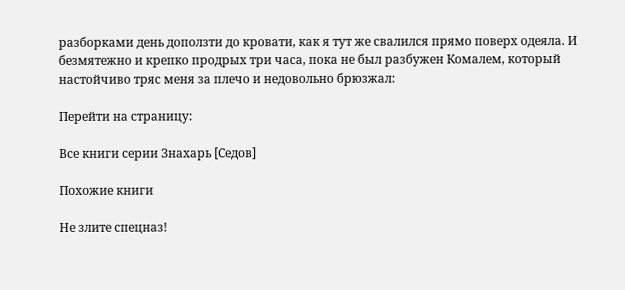разборками день доползти до кровати, как я тут же свалился прямо поверх одеяла. И безмятежно и крепко продрых три часа, пока не был разбужен Комалем, который настойчиво тряс меня за плечо и недовольно брюзжал:

Перейти на страницу:

Все книги серии Знахарь [Седов]

Похожие книги

Не злите спецназ!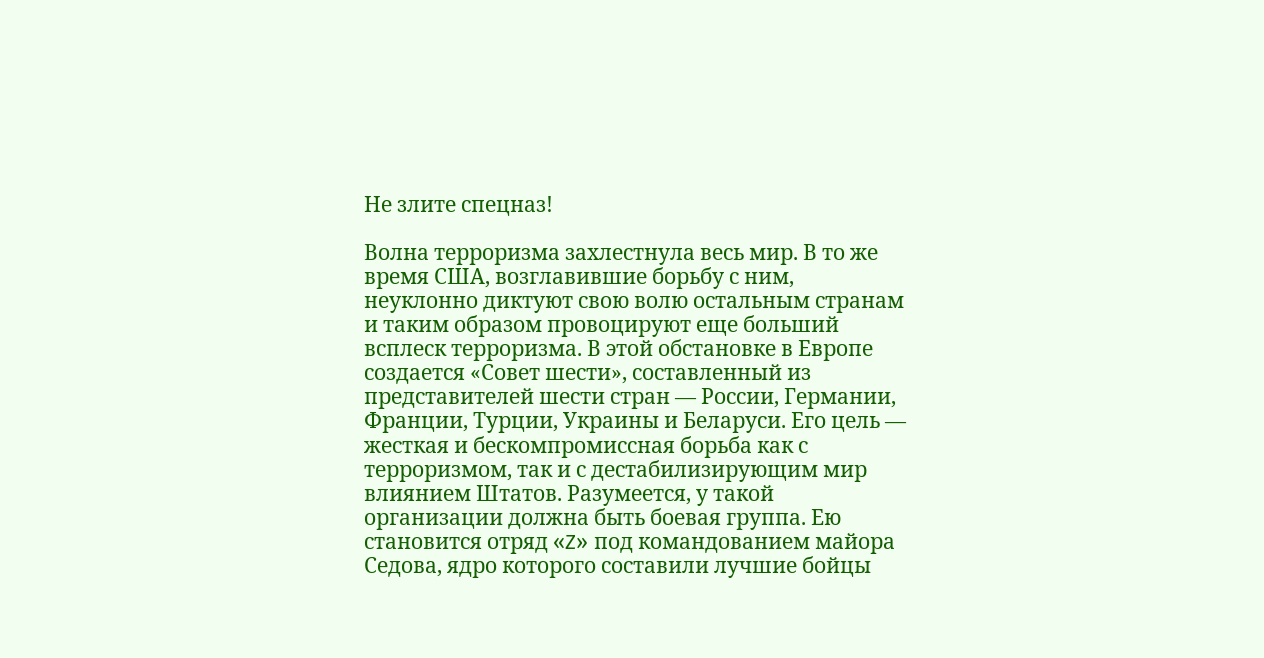Не злите спецназ!

Волна терроризма захлестнула весь мир. В то же время США, возглавившие борьбу с ним, неуклонно диктуют свою волю остальным странам и таким образом провоцируют еще больший всплеск терроризма. В этой обстановке в Европе создается «Совет шести», составленный из представителей шести стран — России, Германии, Франции, Турции, Украины и Беларуси. Его цель — жесткая и бескомпромиссная борьба как с терроризмом, так и с дестабилизирующим мир влиянием Штатов. Разумеется, у такой организации должна быть боевая группа. Ею становится отряд «Z» под командованием майора Седова, ядро которого составили лучшие бойцы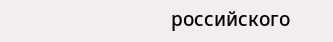российского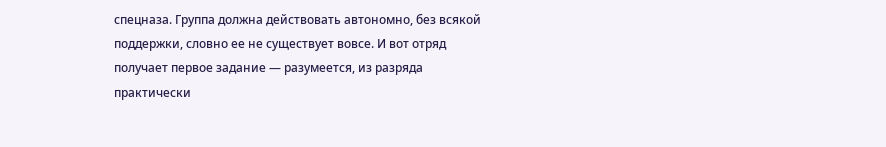спецназа. Группа должна действовать автономно, без всякой поддержки, словно ее не существует вовсе. И вот отряд получает первое задание — разумеется, из разряда практически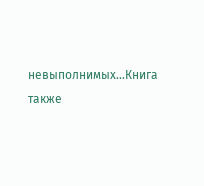невыполнимых…Книга также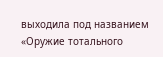выходила под названием «Оружие тотального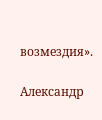возмездия».

Александр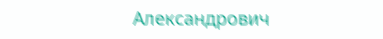Александрович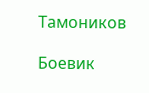Тамоников

Боевик